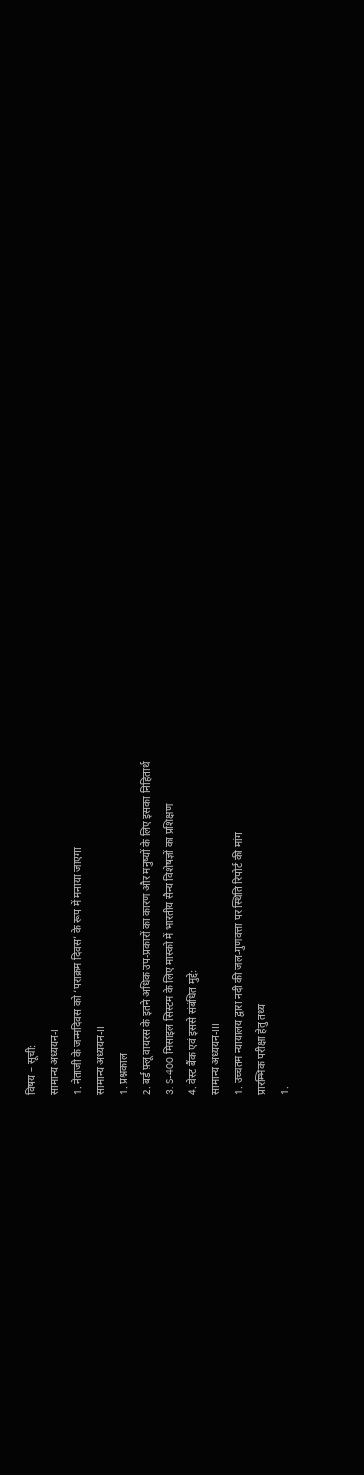विषय – सूची:
सामान्य अध्ययन-I
1. नेताजी के जन्मदिवस को ‘पराक्रम दिवस’ के रूप में मनाया जाएगा
सामान्य अध्ययन-II
1. प्रश्नकाल
2. बर्ड फ़्लू वायरस के इतने अधिक उप-प्रकारों का कारण और मनुष्यों के लिए इसका निहितार्थ
3. S-400 मिसाइल सिस्टम के लिए मास्को में भारतीय सैन्य विशेषज्ञों का प्रशिक्षण
4. वेस्ट बैंक एवं इससे संबंधित मुद्दे:
सामान्य अध्ययन-III
1. उच्चतम न्यायालय द्वारा नदी की जल-गुणवत्ता पर स्थिति रिपोर्ट की मांग
प्रारम्भिक परीक्षा हेतु तथ्य
1.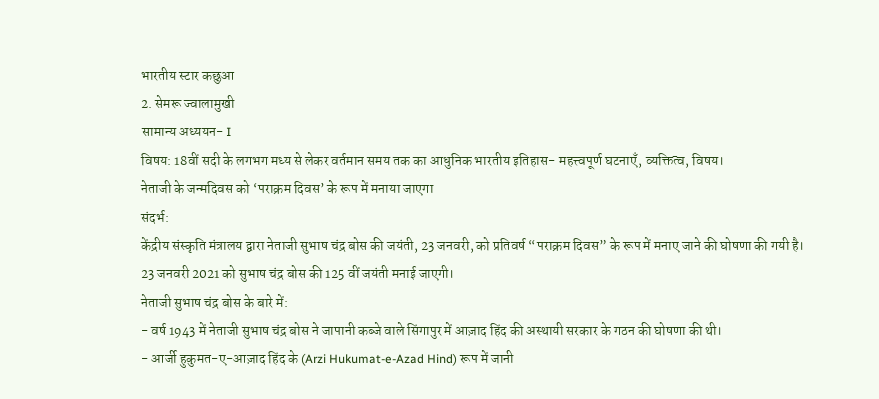भारतीय स्टार कछुआ
2. सेमरू ज्वालामुखी
सामान्य अध्ययन- I
विषय: 18वीं सदी के लगभग मध्य से लेकर वर्तमान समय तक का आधुनिक भारतीय इतिहास- महत्त्वपूर्ण घटनाएँ, व्यक्तित्व, विषय।
नेताजी के जन्मदिवस को ‘पराक्रम दिवस’ के रूप में मनाया जाएगा
संदर्भ:
केंद्रीय संस्कृति मंत्रालय द्वारा नेताजी सुभाष चंद्र बोस की जयंती, 23 जनवरी, को प्रतिवर्ष “पराक्रम दिवस” के रूप में मनाए जाने की घोषणा की गयी है।
23 जनवरी 2021 को सुभाष चंद्र बोस की 125 वीं जयंती मनाई जाएगी।
नेताजी सुभाष चंद्र बोस के बारे में:
- वर्ष 1943 में नेताजी सुभाष चंद्र बोस ने जापानी कब्जे वाले सिंगापुर में आज़ाद हिंद की अस्थायी सरकार के गठन की घोषणा की थी।
- आर्जी हुकुमत-ए-आज़ाद हिंद के (Arzi Hukumat-e-Azad Hind) रूप में जानी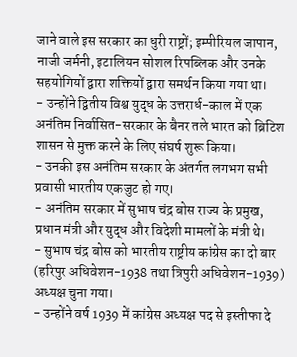जाने वाले इस सरकार का धुरी राष्ट्रों; इम्पीरियल जापान, नाजी जर्मनी, इटालियन सोशल रिपब्लिक और उनके सहयोगियों द्वारा शक्तियों द्वारा समर्थन किया गया था।
- उन्होंने द्वितीय विश्व युद्ध के उत्तरार्ध-काल में एक अनंतिम निर्वासित-सरकार के बैनर तले भारत को ब्रिटिश शासन से मुक्त करने के लिए संघर्ष शुरू किया।
- उनकी इस अनंतिम सरकार के अंतर्गत लगभग सभी प्रवासी भारतीय एकजुट हो गए।
- अनंतिम सरकार में सुभाष चंद्र बोस राज्य के प्रमुख, प्रधान मंत्री और युद्ध और विदेशी मामलों के मंत्री थे।
- सुभाष चंद्र बोस को भारतीय राष्ट्रीय कांग्रेस का दो बार (हरिपुर अधिवेशन-1938 तथा त्रिपुरी अधिवेशन-1939) अध्यक्ष चुना गया।
- उन्होंने वर्ष 1939 में कांग्रेस अध्यक्ष पद से इस्तीफा दे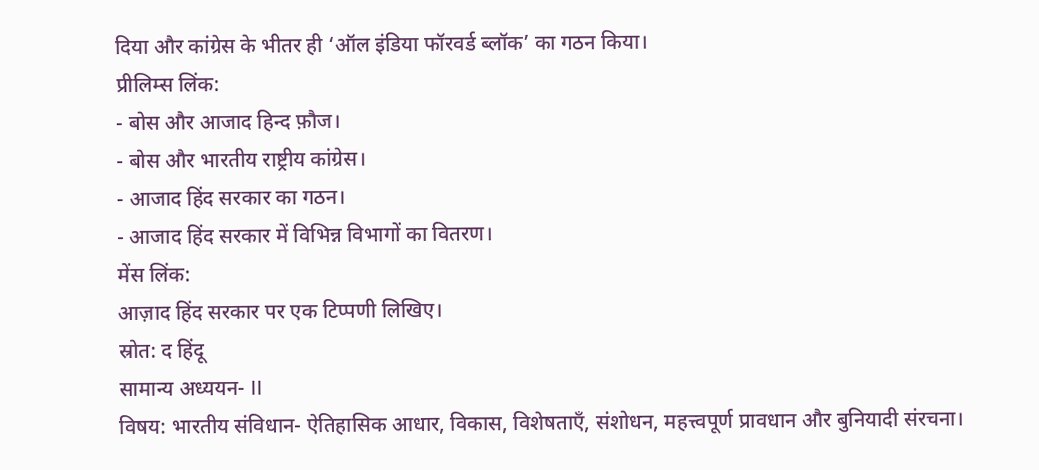दिया और कांग्रेस के भीतर ही ‘ऑल इंडिया फॉरवर्ड ब्लॉक’ का गठन किया।
प्रीलिम्स लिंक:
- बोस और आजाद हिन्द फ़ौज।
- बोस और भारतीय राष्ट्रीय कांग्रेस।
- आजाद हिंद सरकार का गठन।
- आजाद हिंद सरकार में विभिन्न विभागों का वितरण।
मेंस लिंक:
आज़ाद हिंद सरकार पर एक टिप्पणी लिखिए।
स्रोत: द हिंदू
सामान्य अध्ययन- II
विषय: भारतीय संविधान- ऐतिहासिक आधार, विकास, विशेषताएँ, संशोधन, महत्त्वपूर्ण प्रावधान और बुनियादी संरचना।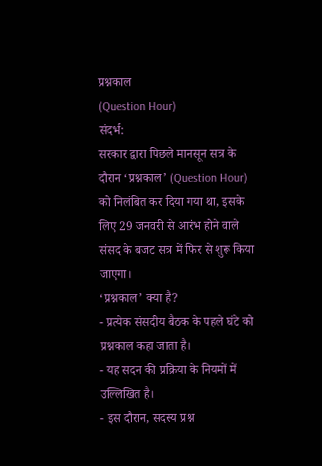प्रश्नकाल
(Question Hour)
संदर्भ:
सरकार द्वारा पिछले मानसून सत्र के दौरान ‘प्रश्नकाल’ (Question Hour) को निलंबित कर दिया गया था, इसके लिए 29 जनवरी से आरंभ होने वाले संसद के बजट सत्र में फिर से शुरू किया जाएगा।
‘प्रश्नकाल’ क्या है?
- प्रत्येक संसदीय बैठक के पहले घंटे को प्रश्नकाल कहा जाता है।
- यह सदन की प्रक्रिया के नियमों में उल्लिखित है।
- इस दौरान, सदस्य प्रश्न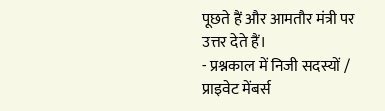पूछते हैं और आमतौर मंत्री पर उत्तर देते हैं।
- प्रश्नकाल में निजी सदस्यों / प्राइवेट मेंबर्स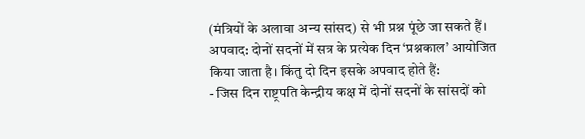(मंत्रियों के अलावा अन्य सांसद) से भी प्रश्न पूंछे जा सकते हैं।
अपवाद: दोनों सदनों में सत्र के प्रत्येक दिन ‘प्रश्नकाल’ आयोजित किया जाता है। किंतु दो दिन इसके अपवाद होते हैं:
- जिस दिन राष्ट्रपति केन्द्रीय कक्ष में दोनों सदनों के सांसदों को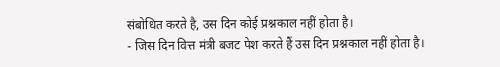संबोधित करते है, उस दिन कोई प्रश्नकाल नहीं होता है।
- जिस दिन वित्त मंत्री बजट पेश करते हैं उस दिन प्रश्नकाल नहीं होता है।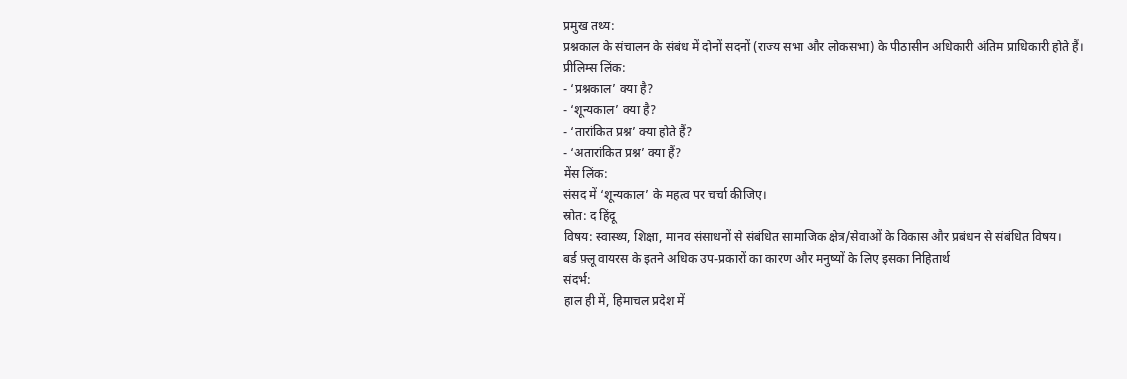प्रमुख तथ्य:
प्रश्नकाल के संचालन के संबंध में दोनों सदनों (राज्य सभा और लोकसभा) के पीठासीन अधिकारी अंतिम प्राधिकारी होते हैं।
प्रीलिम्स लिंक:
- ‘प्रश्नकाल’ क्या है?
- ‘शून्यकाल’ क्या है?
- ‘तारांकित प्रश्न’ क्या होते हैं?
- ‘अतारांकित प्रश्न’ क्या हैं?
मेंस लिंक:
संसद में ‘शून्यकाल’ के महत्व पर चर्चा कीजिए।
स्रोत: द हिंदू
विषय: स्वास्थ्य, शिक्षा, मानव संसाधनों से संबंधित सामाजिक क्षेत्र/सेवाओं के विकास और प्रबंधन से संबंधित विषय।
बर्ड फ़्लू वायरस के इतने अधिक उप-प्रकारों का कारण और मनुष्यों के लिए इसका निहितार्थ
संदर्भ:
हाल ही में, हिमाचल प्रदेश में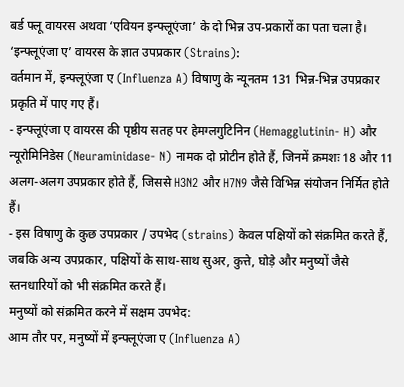बर्ड फ्लू वायरस अथवा ‘एवियन इन्फ्लूएंजा’ के दो भिन्न उप-प्रकारों का पता चला है।
‘इन्फ्लूएंजा ए’ वायरस के ज्ञात उपप्रकार (Strains):
वर्तमान में, इन्फ्लूएंजा ए (Influenza A) विषाणु के न्यूनतम 131 भिन्न-भिन्न उपप्रकार प्रकृति में पाए गए हैं।
- इन्फ्लूएंजा ए वायरस की पृष्ठीय सतह पर हेमग्लगुटिनिन (Hemagglutinin- H) और न्यूरोमिनिडेस (Neuraminidase- N) नामक दो प्रोटीन होते हैं, जिनमें क्रमशः 18 और 11 अलग-अलग उपप्रकार होते हैं, जिससे H3N2 और H7N9 जैसे विभिन्न संयोजन निर्मित होते हैं।
- इस विषाणु के कुछ उपप्रकार / उपभेद (strains) केवल पक्षियों को संक्रमित करते हैं, जबकि अन्य उपप्रकार, पक्षियों के साथ-साथ सुअर, कुत्ते, घोड़े और मनुष्यों जैसे स्तनधारियों को भी संक्रमित करते हैं।
मनुष्यों को संक्रमित करने में सक्षम उपभेद:
आम तौर पर, मनुष्यों में इन्फ्लूएंजा ए (Influenza A)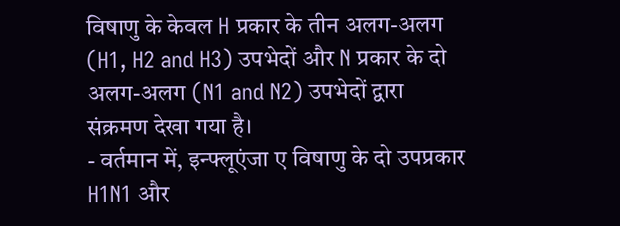विषाणु के केवल H प्रकार के तीन अलग-अलग (H1, H2 and H3) उपभेदों और N प्रकार के दो अलग-अलग (N1 and N2) उपभेदों द्वारा संक्रमण देखा गया है।
- वर्तमान में, इन्फ्लूएंजा ए विषाणु के दो उपप्रकार H1N1 और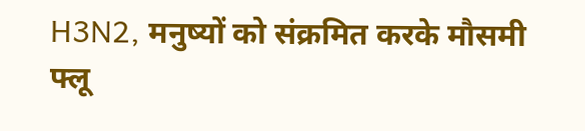H3N2, मनुष्यों को संक्रमित करके मौसमी फ्लू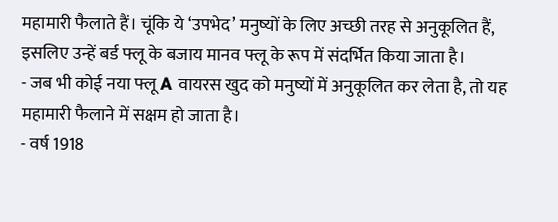महामारी फैलाते हैं। चूंकि ये ‘उपभेद’ मनुष्यों के लिए अच्छी तरह से अनुकूलित हैं, इसलिए उन्हें बर्ड फ्लू के बजाय मानव फ्लू के रूप में संदर्भित किया जाता है।
- जब भी कोई नया फ्लू A वायरस खुद को मनुष्यों में अनुकूलित कर लेता है, तो यह महामारी फैलाने में सक्षम हो जाता है।
- वर्ष 1918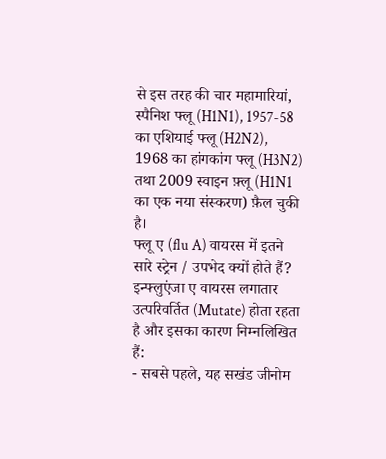से इस तरह की चार महामारियां, स्पैनिश फ्लू (H1N1), 1957-58 का एशियाई फ्लू (H2N2), 1968 का हांगकांग फ्लू (H3N2) तथा 2009 स्वाइन फ़्लू (H1N1 का एक नया संस्करण) फ़ैल चुकी है।
फ्लू ए (flu A) वायरस में इतने सारे स्ट्रेन / उपभेद क्यों होते हैं?
इन्फ्लुएंजा ए वायरस लगातार उत्परिवर्तित (Mutate) होता रहता है और इसका कारण निम्नलिखित हैं:
- सबसे पहले, यह सखंड जीनोम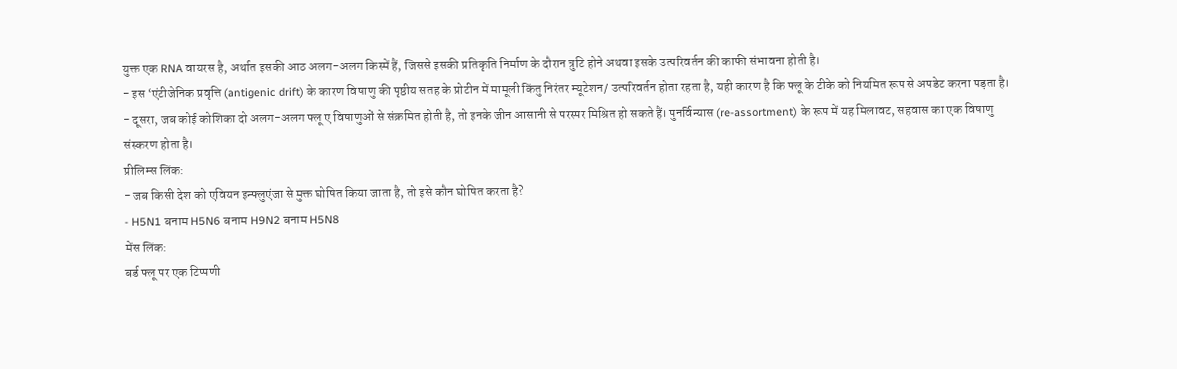युक्त एक RNA वायरस है, अर्थात इसकी आठ अलग-अलग किस्में हैं, जिससे इसकी प्रतिकृति निर्माण के दौरान त्रुटि होने अथवा इसके उत्परिवर्तन की काफी संभावना होती है।
- इस ‘एंटीजेनिक प्रवृत्ति (antigenic drift) के कारण विषाणु की पृष्ठीय सतह के प्रोटीन में मामूली किंतु निरंतर म्यूटेशन/ उत्परिवर्तन होता रहता है, यही कारण है कि फ्लू के टीके को नियमित रूप से अपडेट करना पड़ता है।
- दूसरा, जब कोई कोशिका दो अलग-अलग फ्लू ए विषाणुओं से संक्रमित होती है, तो इनके जीन आसानी से परस्पर मिश्रित हो सकते हैं। पुनर्विन्यास (re-assortment) के रूप में यह मिलावट, सहवास का एक विषाणु संस्करण होता है।
प्रीलिम्स लिंक:
- जब किसी देश को एवियन इन्फ्लुएंजा से मुक्त घोषित किया जाता है, तो इसे कौन घोषित करता है?
- H5N1 बनाम H5N6 बनाम H9N2 बनाम H5N8
मेंस लिंक:
बर्ड फ्लू पर एक टिप्पणी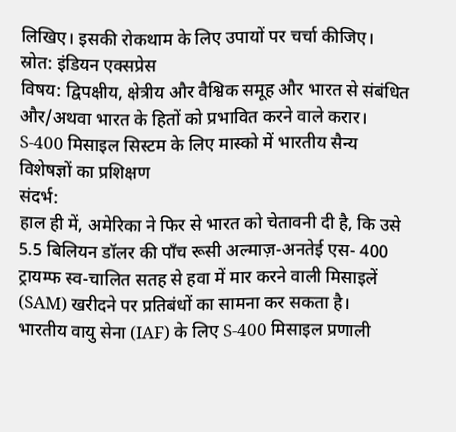लिखिए। इसकी रोकथाम के लिए उपायों पर चर्चा कीजिए।
स्रोत: इंडियन एक्सप्रेस
विषय: द्विपक्षीय, क्षेत्रीय और वैश्विक समूह और भारत से संबंधित और/अथवा भारत के हितों को प्रभावित करने वाले करार।
S-400 मिसाइल सिस्टम के लिए मास्को में भारतीय सैन्य विशेषज्ञों का प्रशिक्षण
संदर्भ:
हाल ही में, अमेरिका ने फिर से भारत को चेतावनी दी है, कि उसे 5.5 बिलियन डॉलर की पाँच रूसी अल्माज़-अनतेई एस- 400 ट्रायम्फ स्व-चालित सतह से हवा में मार करने वाली मिसाइलें (SAM) खरीदने पर प्रतिबंधों का सामना कर सकता है।
भारतीय वायु सेना (IAF) के लिए S-400 मिसाइल प्रणाली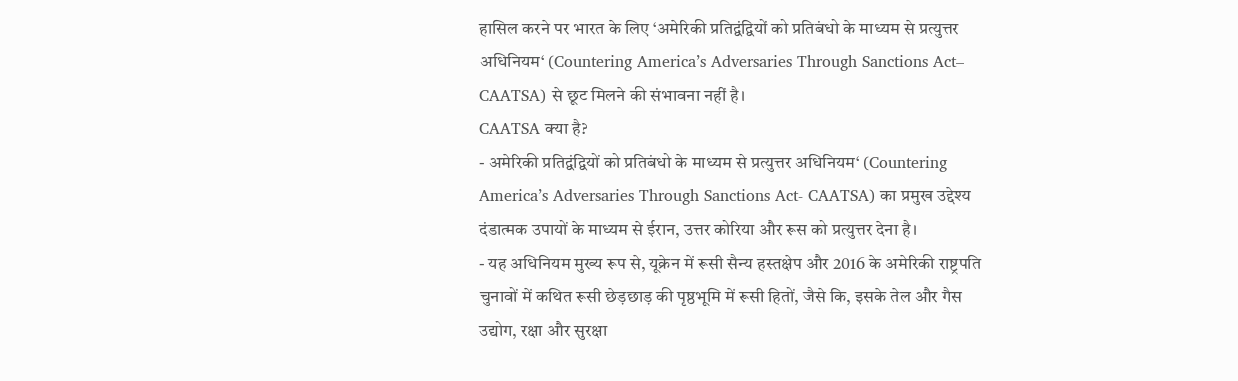हासिल करने पर भारत के लिए ‘अमेरिकी प्रतिद्वंद्वियों को प्रतिबंधो के माध्यम से प्रत्युत्तर अधिनियम‘ (Countering America’s Adversaries Through Sanctions Act– CAATSA) से छूट मिलने की संभावना नहीं है।
CAATSA क्या है?
- अमेरिकी प्रतिद्वंद्वियों को प्रतिबंधो के माध्यम से प्रत्युत्तर अधिनियम‘ (Countering America’s Adversaries Through Sanctions Act- CAATSA) का प्रमुख उद्देश्य दंडात्मक उपायों के माध्यम से ईरान, उत्तर कोरिया और रूस को प्रत्युत्तर देना है।
- यह अधिनियम मुख्य रूप से, यूक्रेन में रूसी सैन्य हस्तक्षेप और 2016 के अमेरिकी राष्ट्रपति चुनावों में कथित रूसी छेड़छाड़ की पृष्ठभूमि में रूसी हितों, जैसे कि, इसके तेल और गैस उद्योग, रक्षा और सुरक्षा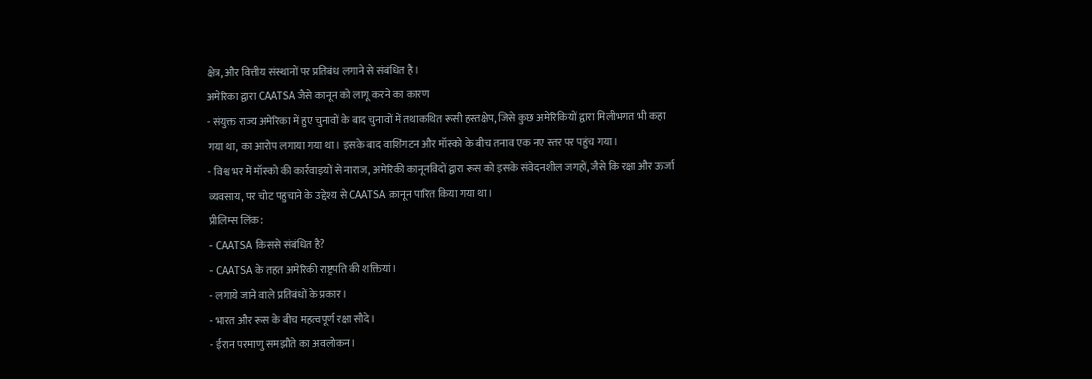क्षेत्र, और वित्तीय संस्थानों पर प्रतिबंध लगाने से संबंधित है।
अमेरिका द्वारा CAATSA जैसे कानून को लागू करने का कारण
- संयुक्त राज्य अमेरिका में हुए चुनावों के बाद चुनावों में तथाकथित रूसी हस्तक्षेप, जिसे कुछ अमेरिकियों द्वारा मिलीभगत भी कहा गया था, का आरोप लगाया गया था। इसके बाद वाशिंगटन और मॉस्को के बीच तनाव एक नए स्तर पर पहुंच गया।
- विश्व भर में मॉस्को की कार्रवाइयों से नाराज, अमेरिकी कानूनविदों द्वारा रूस को इसके संवेदनशील जगहों, जैसे कि रक्षा और ऊर्जा व्यवसाय, पर चोट पहुचाने के उद्देश्य से CAATSA क़ानून पारित किया गया था।
प्रीलिम्स लिंक:
- CAATSA किससे संबंधित है?
- CAATSA के तहत अमेरिकी राष्ट्रपति की शक्तियां।
- लगाये जाने वाले प्रतिबंधों के प्रकार।
- भारत और रूस के बीच महत्वपूर्ण रक्षा सौदे।
- ईरान परमाणु समझौते का अवलोकन।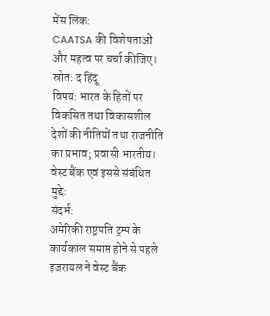मेंस लिंक:
CAATSA की विशेषताओं और महत्व पर चर्चा कीजिए।
स्रोत: द हिंदू
विषय: भारत के हितों पर विकसित तथा विकासशील देशों की नीतियों तथा राजनीति का प्रभाव; प्रवासी भारतीय।
वेस्ट बैंक एवं इससे संबंधित मुद्दे:
संदर्भ:
अमेरिकी राष्ट्रपति ट्रम्प के कार्यकाल समाप्त होने से पहले इजरायल ने वेस्ट बैंक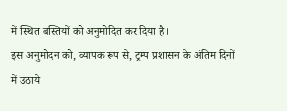में स्थित बस्तियों को अनुमोदित कर दिया है।
इस अनुमोदन को, व्यापक रूप से, ट्रम्प प्रशासन के अंतिम दिनों में उठाये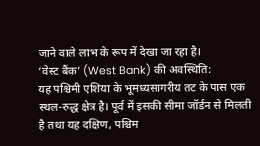जाने वाले लाभ के रूप में देखा जा रहा है।
‘वेस्ट बैंक’ (West Bank) की अवस्थिति:
यह पश्चिमी एशिया के भूमध्यसागरीय तट के पास एक स्थल-रुद्ध क्षेत्र है। पूर्व में इसकी सीमा जॉर्डन से मिलती है तथा यह दक्षिण, पश्चिम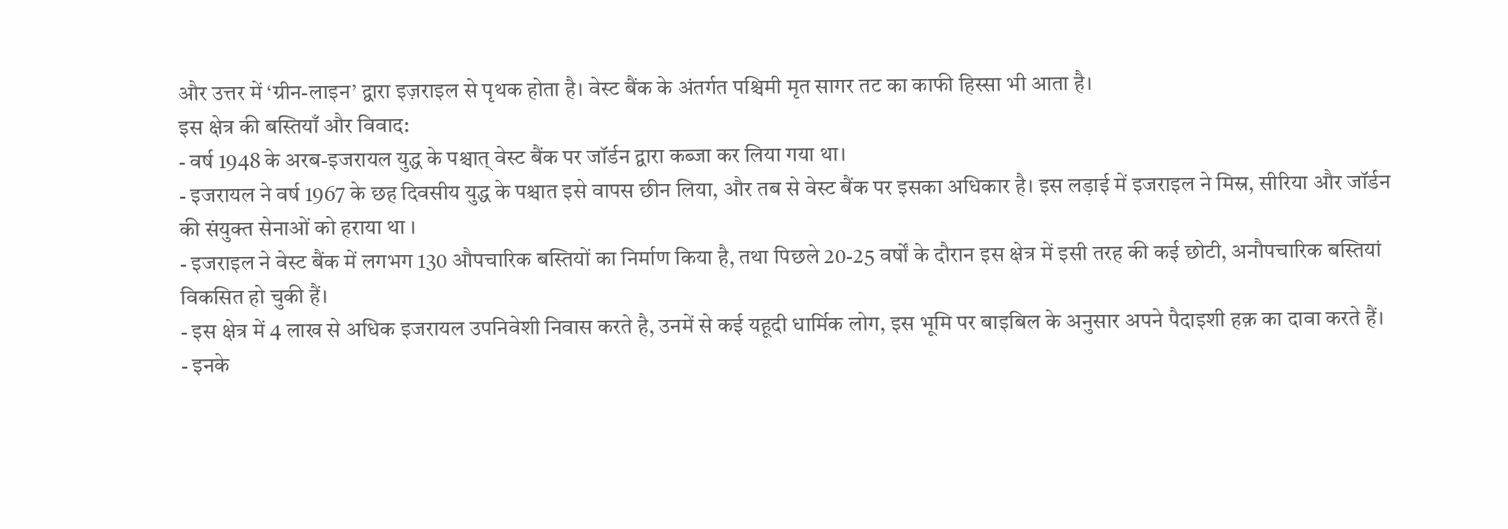और उत्तर में ‘ग्रीन-लाइन’ द्वारा इज़राइल से पृथक होता है। वेस्ट बैंक के अंतर्गत पश्चिमी मृत सागर तट का काफी हिस्सा भी आता है।
इस क्षेत्र की बस्तियाँ और विवाद:
- वर्ष 1948 के अरब-इजरायल युद्ध के पश्चात् वेस्ट बैंक पर जॉर्डन द्वारा कब्जा कर लिया गया था।
- इजरायल ने वर्ष 1967 के छह दिवसीय युद्ध के पश्चात इसे वापस छीन लिया, और तब से वेस्ट बैंक पर इसका अधिकार है। इस लड़ाई में इजराइल ने मिस्र, सीरिया और जॉर्डन की संयुक्त सेनाओं को हराया था ।
- इजराइल ने वेस्ट बैंक में लगभग 130 औपचारिक बस्तियों का निर्माण किया है, तथा पिछले 20-25 वर्षों के दौरान इस क्षेत्र में इसी तरह की कई छोटी, अनौपचारिक बस्तियां विकसित हो चुकी हैं।
- इस क्षेत्र में 4 लाख से अधिक इजरायल उपनिवेशी निवास करते है, उनमें से कई यहूदी धार्मिक लोग, इस भूमि पर बाइबिल के अनुसार अपने पैदाइशी हक़ का दावा करते हैं।
- इनके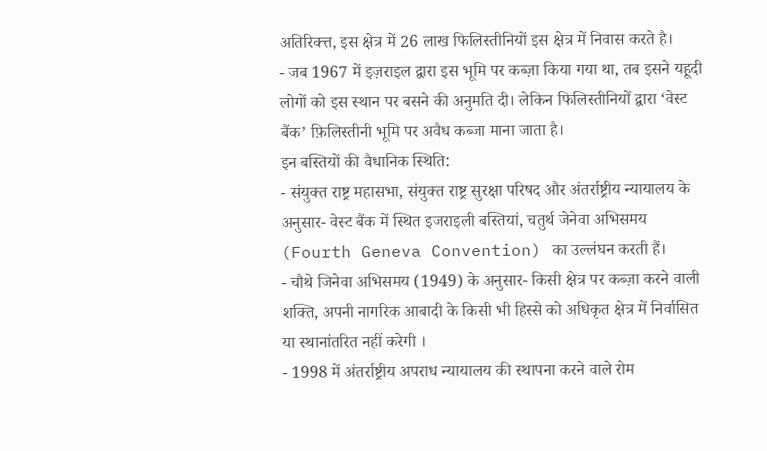अतिरिक्त्त, इस क्षेत्र में 26 लाख फिलिस्तीनियों इस क्षेत्र में निवास करते है।
- जब 1967 में इज़राइल द्वारा इस भूमि पर कब्ज़ा किया गया था, तब इसने यहूदी लोगों को इस स्थान पर बसने की अनुमति दी। लेकिन फिलिस्तीनियों द्वारा ‘वेस्ट बैंक’ फ़िलिस्तीनी भूमि पर अवैध कब्जा माना जाता है।
इन बस्तियों की वैधानिक स्थिति:
- संयुक्त राष्ट्र महासभा, संयुक्त राष्ट्र सुरक्षा परिषद और अंतर्राष्ट्रीय न्यायालय के अनुसार- वेस्ट बैंक में स्थित इजराइली बस्तियां, चतुर्थ जेनेवा अभिसमय (Fourth Geneva Convention) का उल्लंघन करती हैं।
- चौथे जिनेवा अभिसमय (1949) के अनुसार- किसी क्षेत्र पर कब्ज़ा करने वाली शक्ति, अपनी नागरिक आबादी के किसी भी हिस्से को अधिकृत क्षेत्र में निर्वासित या स्थानांतरित नहीं करेगी ।
- 1998 में अंतर्राष्ट्रीय अपराध न्यायालय की स्थापना करने वाले रोम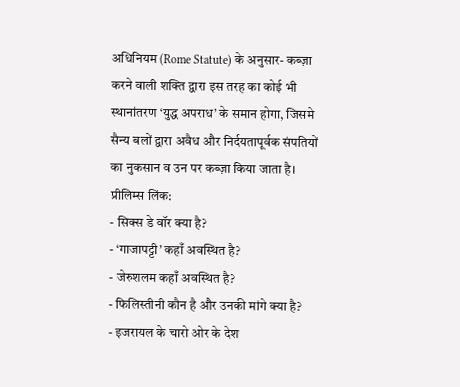अधिनियम (Rome Statute) के अनुसार- कब्ज़ा करने वाली शक्ति द्वारा इस तरह का कोई भी स्थानांतरण ‘युद्ध अपराध’ के समान होगा, जिसमे सैन्य बलों द्वारा अवैध और निर्दयतापूर्वक संपतियों का नुकसान व उन पर कब्ज़ा किया जाता है।
प्रीलिम्स लिंक:
- सिक्स डे वॉर क्या है?
- ‘गाजापट्टी’ कहाँ अवस्थित है?
- जेरुशलम कहाँ अवस्थित है?
- फिलिस्तीनी कौन है और उनकी मांगे क्या है?
- इजरायल के चारो ओर के देश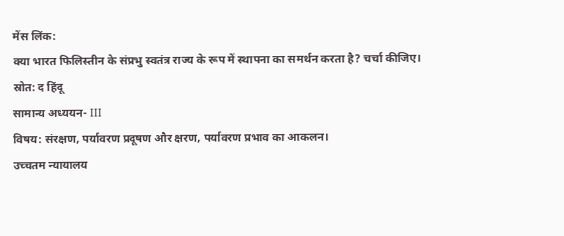मेंस लिंक:
क्या भारत फिलिस्तीन के संप्रभु स्वतंत्र राज्य के रूप में स्थापना का समर्थन करता है? चर्चा कीजिए।
स्रोत: द हिंदू
सामान्य अध्ययन- III
विषय: संरक्षण, पर्यावरण प्रदूषण और क्षरण, पर्यावरण प्रभाव का आकलन।
उच्चतम न्यायालय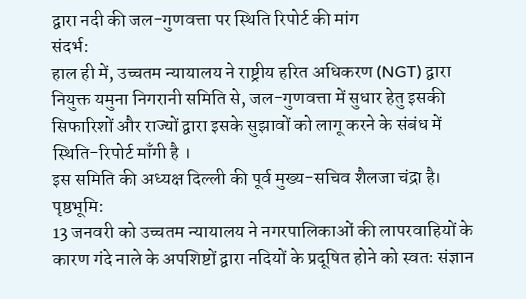द्वारा नदी की जल-गुणवत्ता पर स्थिति रिपोर्ट की मांग
संदर्भ:
हाल ही में, उच्चतम न्यायालय ने राष्ट्रीय हरित अधिकरण (NGT) द्वारा नियुक्त यमुना निगरानी समिति से, जल-गुणवत्ता में सुधार हेतु इसकी सिफारिशों और राज्यों द्वारा इसके सुझावों को लागू करने के संबंध में स्थिति-रिपोर्ट माँगी है ।
इस समिति की अध्यक्ष दिल्ली की पूर्व मुख्य-सचिव शैलजा चंद्रा है।
पृष्ठभूमि:
13 जनवरी को उच्चतम न्यायालय ने नगरपालिकाओं की लापरवाहियों के कारण गंदे नाले के अपशिष्टों द्वारा नदियों के प्रदूषित होने को स्वतः संज्ञान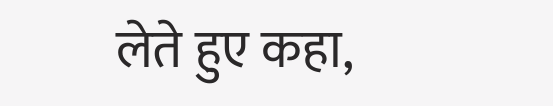लेते हुए कहा,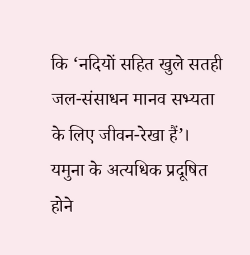कि ‘नदियों सहित खुले सतही जल-संसाधन मानव सभ्यता के लिए जीवन-रेखा हैं’।
यमुना के अत्यधिक प्रदूषित होने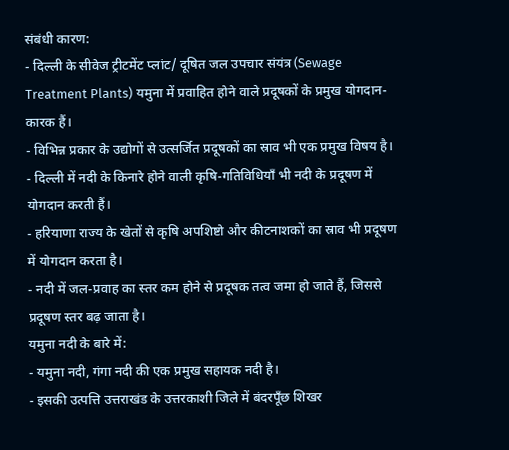संबंधी कारण:
- दिल्ली के सीवेज ट्रीटमेंट प्लांट/ दूषित जल उपचार संयंत्र (Sewage Treatment Plants) यमुना में प्रवाहित होने वाले प्रदूषकों के प्रमुख योगदान-कारक हैं।
- विभिन्न प्रकार के उद्योगों से उत्सर्जित प्रदूषकों का स्राव भी एक प्रमुख विषय है।
- दिल्ली में नदी के किनारे होने वाली कृषि-गतिविधियाँ भी नदी के प्रदूषण में योगदान करती हैं।
- हरियाणा राज्य के खेतों से कृषि अपशिष्टो और कीटनाशकों का स्राव भी प्रदूषण में योगदान करता है।
- नदी में जल-प्रवाह का स्तर कम होने से प्रदूषक तत्व जमा हो जाते हैं, जिससे प्रदूषण स्तर बढ़ जाता है।
यमुना नदी के बारे में:
- यमुना नदी, गंगा नदी की एक प्रमुख सहायक नदी है।
- इसकी उत्पत्ति उत्तराखंड के उत्तरकाशी जिले में बंदरपूँछ शिखर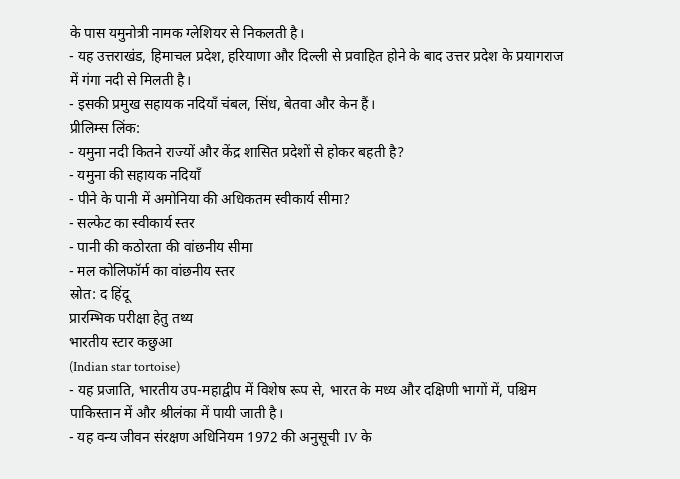के पास यमुनोत्री नामक ग्लेशियर से निकलती है।
- यह उत्तराखंड, हिमाचल प्रदेश, हरियाणा और दिल्ली से प्रवाहित होने के बाद उत्तर प्रदेश के प्रयागराज में गंगा नदी से मिलती है।
- इसकी प्रमुख सहायक नदियाँ चंबल, सिंध, बेतवा और केन हैं।
प्रीलिम्स लिंक:
- यमुना नदी कितने राज्यों और केंद्र शासित प्रदेशों से होकर बहती है?
- यमुना की सहायक नदियाँ
- पीने के पानी में अमोनिया की अधिकतम स्वीकार्य सीमा?
- सल्फेट का स्वीकार्य स्तर
- पानी की कठोरता की वांछनीय सीमा
- मल कोलिफॉर्म का वांछनीय स्तर
स्रोत: द हिंदू
प्रारम्भिक परीक्षा हेतु तथ्य
भारतीय स्टार कछुआ
(Indian star tortoise)
- यह प्रजाति, भारतीय उप-महाद्वीप में विशेष रूप से, भारत के मध्य और दक्षिणी भागों में, पश्चिम पाकिस्तान में और श्रीलंका में पायी जाती है।
- यह वन्य जीवन संरक्षण अधिनियम 1972 की अनुसूची IV के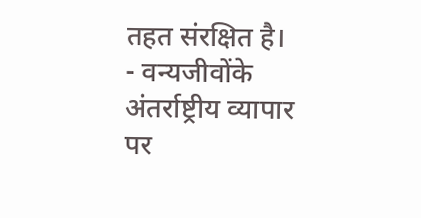तहत संरक्षित है।
- वन्यजीवोंके अंतर्राष्ट्रीय व्यापार पर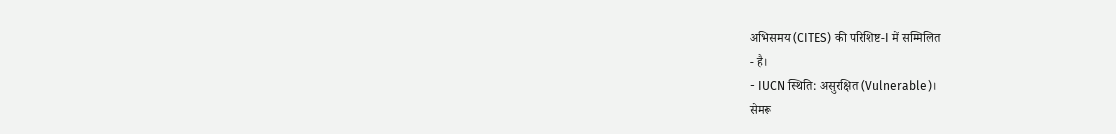अभिसमय (CITES) की परिशिष्ट-I में सम्मिलित
- है।
- IUCN स्थिति: असुरक्षित (Vulnerable)।
सेमरू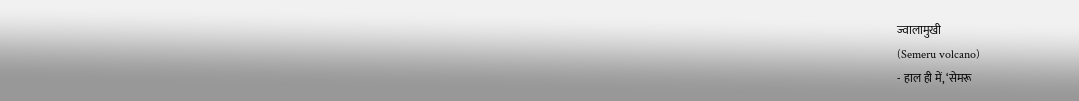ज्वालामुखी
(Semeru volcano)
- हाल ही में, ‘सेमरू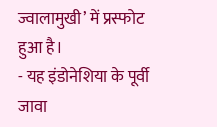ज्वालामुखी’ में प्रस्फोट हुआ है।
- यह इंडोनेशिया के पूर्वी जावा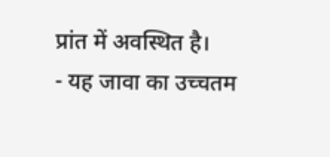प्रांत में अवस्थित है।
- यह जावा का उच्चतम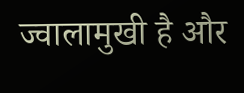ज्वालामुखी है और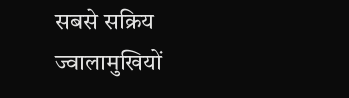सबसे सक्रिय ज्वालामुखियों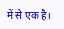में से एक है।